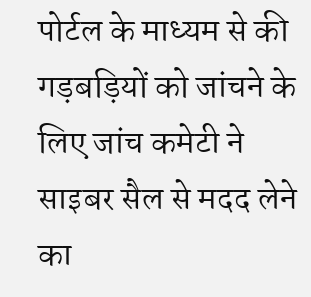पोर्टल के माध्यम से की गड़बड़ियों को जांचने के लिए जांच कमेटी ने साइबर सैल से मदद लेने का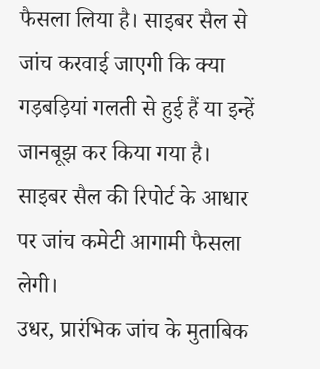फैसला लिया है। साइबर सैल से जांच करवाई जाएगी कि क्या गड़बड़ियां गलती से हुई हैं या इन्हें जानबूझ कर किया गया है। साइबर सैल की रिपोर्ट के आधार पर जांच कमेटी आगामी फैसला लेगी।
उधर, प्रारंभिक जांच के मुताबिक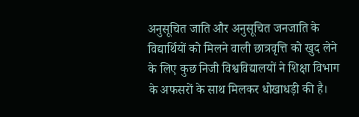अनुसूचित जाति और अनुसूचित जनजाति के विद्यार्थियों को मिलने वाली छात्रवृत्ति को खुद लेने के लिए कुछ निजी विश्वविद्यालयों ने शिक्षा विभाग के अफसरों के साथ मिलकर धोखाधड़ी की है।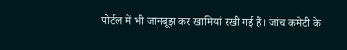पोर्टल में भी जानबूझ कर खामियां रखी गई हैं। जांच कमेटी के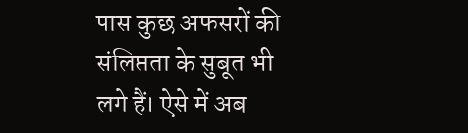पास कुछ अफसरों की संलिप्तता के सुबूत भी लगे हैं। ऐसे में अब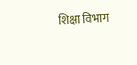शिक्षा विभाग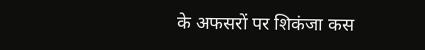के अफसरों पर शिकंजा कस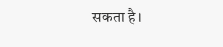सकता है।